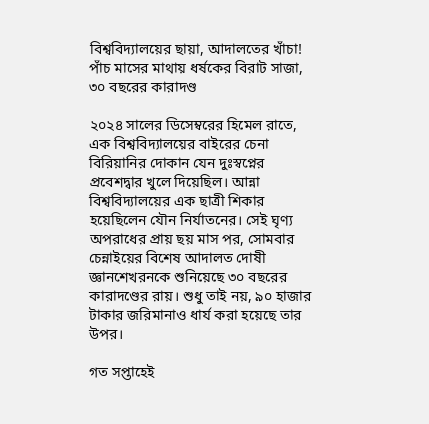বিশ্ববিদ্যালয়ের ছায়া, আদালতের খাঁচা! পাঁচ মাসের মাথায় ধর্ষকের বিরাট সাজা, ৩০ বছরের কারাদণ্ড

২০২৪ সালের ডিসেম্বরের হিমেল রাতে, এক বিশ্ববিদ্যালয়ের বাইরের চেনা বিরিয়ানির দোকান যেন দুঃস্বপ্নের প্রবেশদ্বার খুলে দিয়েছিল। আন্না বিশ্ববিদ্যালয়ের এক ছাত্রী শিকার হয়েছিলেন যৌন নির্যাতনের। সেই ঘৃণ্য অপরাধের প্রায় ছয় মাস পর, সোমবার চেন্নাইয়ের বিশেষ আদালত দোষী জ্ঞানশেখরনকে শুনিয়েছে ৩০ বছরের কারাদণ্ডের রায়। শুধু তাই নয়, ৯০ হাজার টাকার জরিমানাও ধার্য করা হয়েছে তার উপর।

গত সপ্তাহেই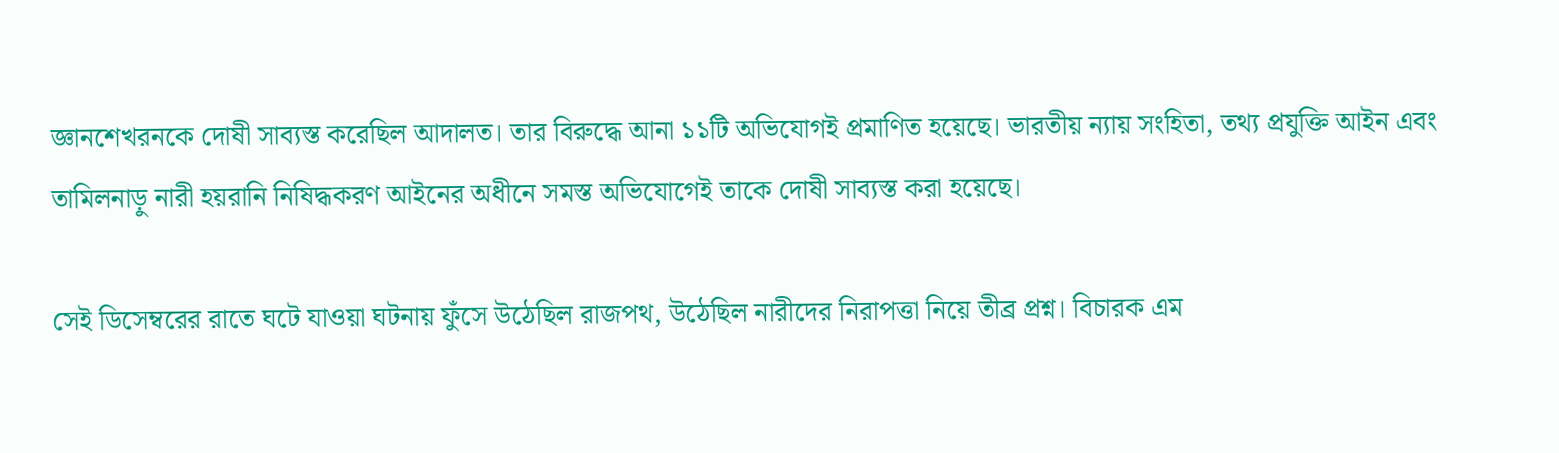জ্ঞানশেখরনকে দোষী সাব্যস্ত করেছিল আদালত। তার বিরুদ্ধে আনা ১১টি অভিযোগই প্রমাণিত হয়েছে। ভারতীয় ন্যায় সংহিতা, তথ্য প্রযুক্তি আইন এবং তামিলনাড়ু নারী হয়রানি নিষিদ্ধকরণ আইনের অধীনে সমস্ত অভিযোগেই তাকে দোষী সাব্যস্ত করা হয়েছে।

সেই ডিসেম্বরের রাতে ঘটে যাওয়া ঘটনায় ফুঁসে উঠেছিল রাজপথ, উঠেছিল নারীদের নিরাপত্তা নিয়ে তীব্র প্রশ্ন। বিচারক এম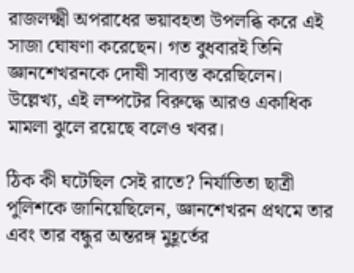রাজলক্ষ্মী অপরাধের ভয়াবহতা উপলব্ধি করে এই সাজা ঘোষণা করেছেন। গত বুধবারই তিনি জ্ঞানশেখরনকে দোষী সাব্যস্ত করেছিলেন। উল্লেখ্য, এই লম্পটের বিরুদ্ধে আরও একাধিক মামলা ঝুলে রয়েছে বলেও খবর।

ঠিক কী ঘটেছিল সেই রাতে? নির্যাতিতা ছাত্রী পুলিশকে জানিয়েছিলেন, জ্ঞানশেখরন প্রথমে তার এবং তার বন্ধুর অন্তরঙ্গ মুহূর্তের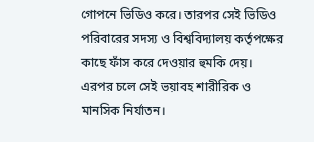গোপনে ভিডিও করে। তারপর সেই ভিডিও পরিবারের সদস্য ও বিশ্ববিদ্যালয় কর্তৃপক্ষের কাছে ফাঁস করে দেওয়ার হুমকি দেয়। এরপর চলে সেই ভয়াবহ শারীরিক ও মানসিক নির্যাতন।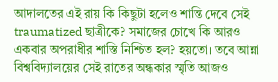আদালতের এই রায় কি কিছুটা হলেও শান্তি দেবে সেই traumatized ছাত্রীকে? সমাজের চোখে কি আরও একবার অপরাধীর শাস্তি নিশ্চিত হল? হয়তো। তবে আন্না বিশ্ববিদ্যালয়ের সেই রাতের অন্ধকার স্মৃতি আজও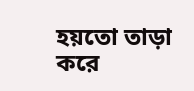হয়তো তাড়া করে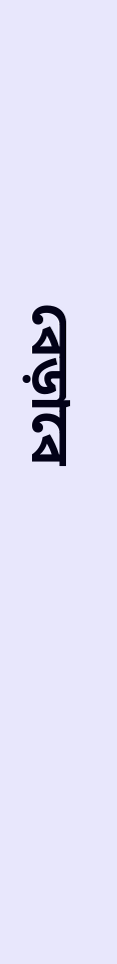বেড়াবে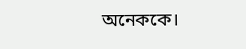অনেককে।